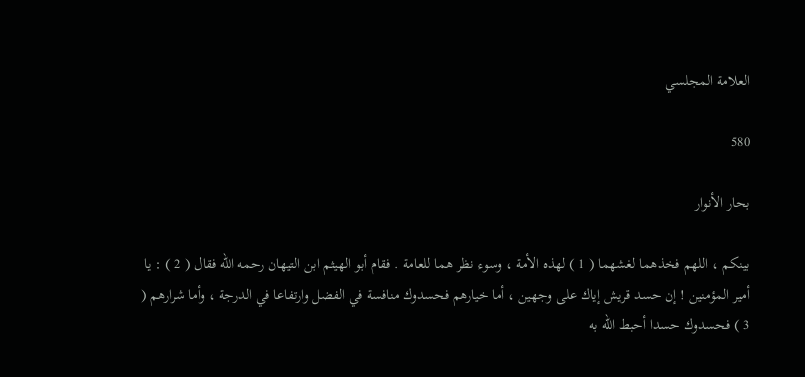العلامة المجلسي

580

بحار الأنوار

بينكم ، اللهم فخذهما لغشهما ( 1 ) لهذه الأمة ، وسوء نظر هما للعامة . فقام أبو الهيثم ابن التيهان رحمه الله فقال ( 2 ) : يا أمير المؤمنين ! إن حسد قريش إياك على وجهين ، أما خيارهم فحسدوك منافسة في الفضل وارتفاعا في الدرجة ، وأما شرارهم ( 3 ) فحسدوك حسدا أحبط الله به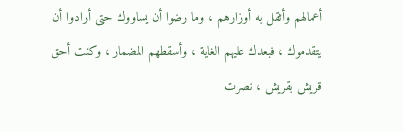أعمالهم وأثقل به أوزارهم ، وما رضوا أن يساووك حتى أرادوا أن يتقدموك ، فبعدك عليهم الغاية ، وأسقطهم المضمار ، وكنت أحق قريش بقريش ، نصرت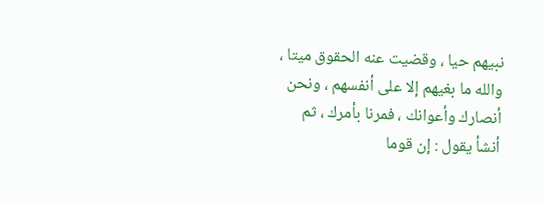نبيهم حيا ، وقضيت عنه الحقوق ميتا ، والله ما بغيهم إلا على أنفسهم ، ونحن أنصارك وأعوانك ، فمرنا بأمرك ، ثم أنشأ يقول : إن قوما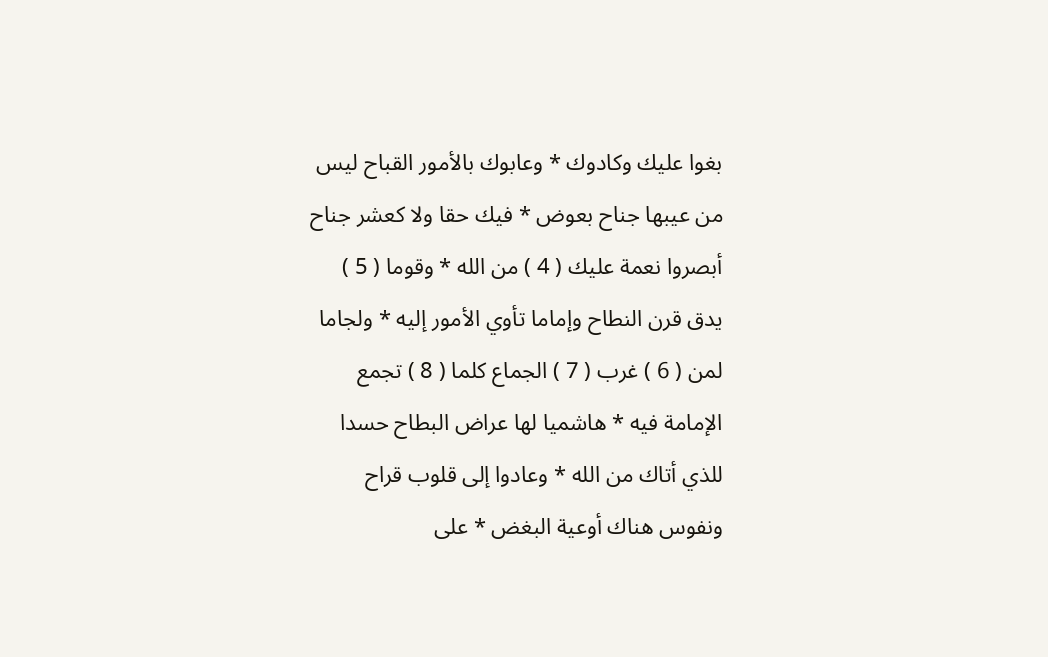بغوا عليك وكادوك * وعابوك بالأمور القباح ليس من عيبها جناح بعوض * فيك حقا ولا كعشر جناح أبصروا نعمة عليك ( 4 ) من الله * وقوما ( 5 ) يدق قرن النطاح وإماما تأوي الأمور إليه * ولجاما لمن ( 6 ) غرب ( 7 ) الجماع كلما ( 8 ) تجمع الإمامة فيه * هاشميا لها عراض البطاح حسدا للذي أتاك من الله * وعادوا إلى قلوب قراح ونفوس هناك أوعية البغض * على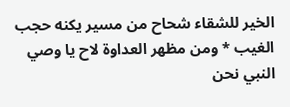الخير للشقاء شحاح من مسير يكنه حجب الغيب * ومن مظهر العداوة لاح يا وصي النبي نحن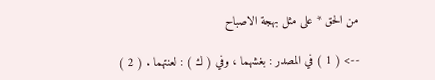من الحق * على مثل بهجة الاصباح

--> ( 1 ) في المصدر : بغشهما ، وفي ( ك ) : لعنتهما . ( 2 )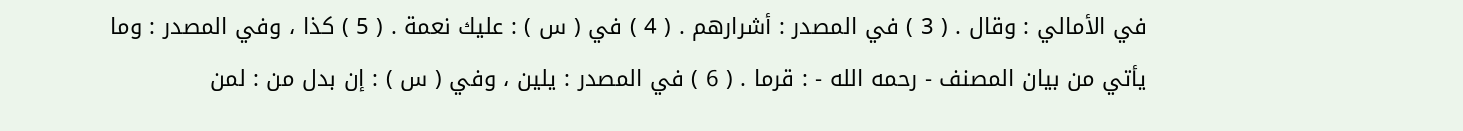في الأمالي : وقال . ( 3 ) في المصدر : أشرارهم . ( 4 ) في ( س ) : عليك نعمة . ( 5 ) كذا ، وفي المصدر : وما يأتي من بيان المصنف - رحمه الله - : قرما . ( 6 ) في المصدر : يلين ، وفي ( س ) : إن بدل من : لمن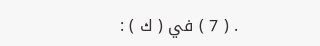. ( 7 ) في ( ك ) :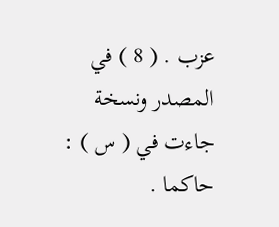عزب . ( 8 ) في المصدر ونسخة جاءت في ( س ) : حاكما .